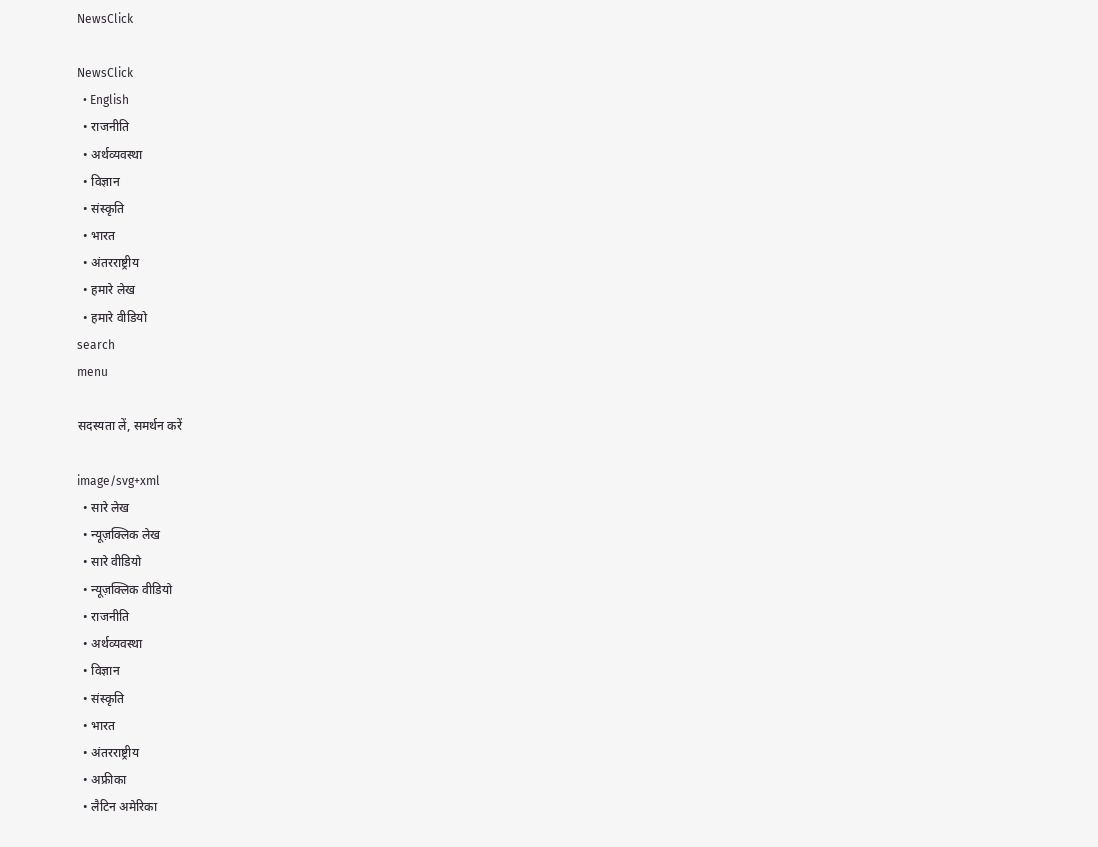NewsClick

NewsClick
  • English
  • राजनीति
  • अर्थव्यवस्था
  • विज्ञान
  • संस्कृति
  • भारत
  • अंतरराष्ट्रीय
  • हमारे लेख
  • हमारे वीडियो
search
menu

सदस्यता लें, समर्थन करें

image/svg+xml
  • सारे लेख
  • न्यूज़क्लिक लेख
  • सारे वीडियो
  • न्यूज़क्लिक वीडियो
  • राजनीति
  • अर्थव्यवस्था
  • विज्ञान
  • संस्कृति
  • भारत
  • अंतरराष्ट्रीय
  • अफ्रीका
  • लैटिन अमेरिका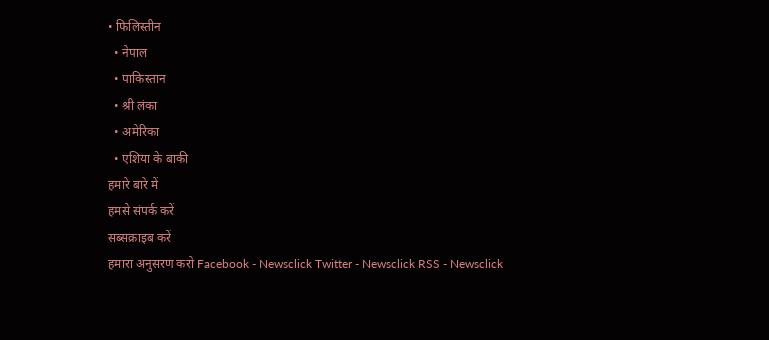• फिलिस्तीन
  • नेपाल
  • पाकिस्तान
  • श्री लंका
  • अमेरिका
  • एशिया के बाकी
हमारे बारे में
हमसे संपर्क करें
सब्सक्राइब करें
हमारा अनुसरण करो Facebook - Newsclick Twitter - Newsclick RSS - Newsclick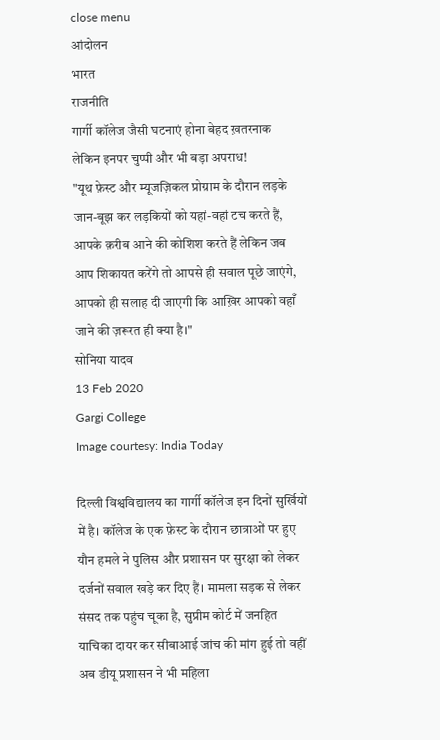close menu
आंदोलन
भारत
राजनीति
गार्गी कॉलेज जैसी घटनाएं होना बेहद ख़तरनाक लेकिन इनपर चुप्पी और भी बड़ा अपराध!
"यूथ फ़ेस्ट और म्यूजज़िकल प्रोग्राम के दौरान लड़के जान-बूझ कर लड़कियों को यहां-वहां टच करते हैं, आपके क़रीब आने की कोशिश करते हैं लेकिन जब आप शिकायत करेंगे तो आपसे ही सवाल पूछे जाएंगे, आपको ही सलाह दी जाएगी कि आख़िर आपको वहाँ जाने की ज़रूरत ही क्या है।"
सोनिया यादव
13 Feb 2020
Gargi College
Image courtesy: India Today

दिल्ली विश्वविद्यालय का गार्गी कॉलेज इन दिनों सुर्खियों में है। कॉलेज के एक फ़ेस्ट के दौरान छात्राओं पर हुए यौन हमले ने पुलिस और प्रशासन पर सुरक्षा को लेकर दर्जनों सवाल खड़े कर दिए हैं। मामला सड़क से लेकर संसद तक पहुंच चूका है, सुप्रीम कोर्ट में जनहित याचिका दायर कर सीबाआई जांच की मांग हुई तो वहीं अब डीयू प्रशासन ने भी महिला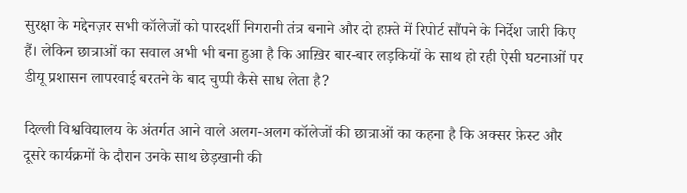सुरक्षा के मद्देनज़र सभी कॉलेजों को पारदर्शी निगरानी तंत्र बनाने और दो हफ़्ते में रिपोर्ट सौंपने के निर्देश जारी किए हैं। लेकिन छात्राओं का सवाल अभी भी बना हुआ है कि आख़िर बार-बार लड़कियों के साथ हो रही ऐसी घटनाओं पर डीयू प्रशासन लापरवाई बरतने के बाद चुप्पी कैसे साध लेता है?

दिल्ली विश्वविद्यालय के अंतर्गत आने वाले अलग-अलग कॉलेजों की छात्राओं का कहना है कि अक्सर फ़ेस्ट और दूसरे कार्यक्रमों के दौरान उनके साथ छेड़खानी की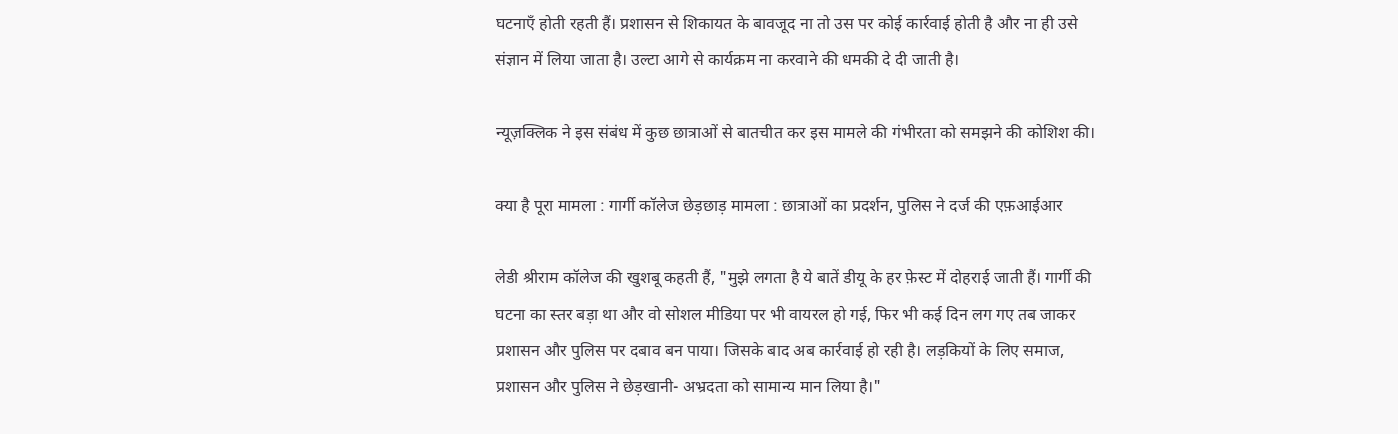घटनाएँ होती रहती हैं। प्रशासन से शिकायत के बावजूद ना तो उस पर कोई कार्रवाई होती है और ना ही उसे संज्ञान में लिया जाता है। उल्टा आगे से कार्यक्रम ना करवाने की धमकी दे दी जाती है।

न्यूज़क्लिक ने इस संबंध में कुछ छात्राओं से बातचीत कर इस मामले की गंभीरता को समझने की कोशिश की।

क्या है पूरा मामला : गार्गी कॉलेज छेड़छाड़ मामला : छात्राओं का प्रदर्शन, पुलिस ने दर्ज की एफ़आईआर

लेडी श्रीराम कॉलेज की खुशबू कहती हैं, "मुझे लगता है ये बातें डीयू के हर फ़ेस्ट में दोहराई जाती हैं। गार्गी की घटना का स्तर बड़ा था और वो सोशल मीडिया पर भी वायरल हो गई, फिर भी कई दिन लग गए तब जाकर प्रशासन और पुलिस पर दबाव बन पाया। जिसके बाद अब कार्रवाई हो रही है। लड़कियों के लिए समाज, प्रशासन और पुलिस ने छेड़खानी- अभ्रदता को सामान्य मान लिया है।"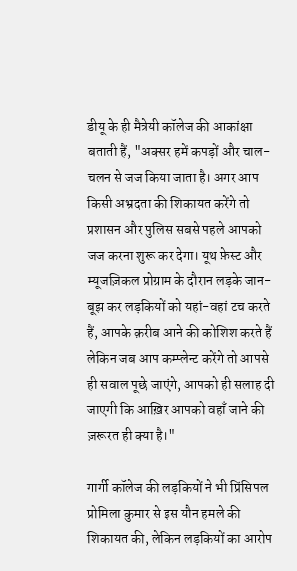डीयू के ही मैत्रेयी कॉलेज की आकांक्षा बताती हैं, "अक्सर हमें कपड़ों और चाल-चलन से जज किया जाता है। अगर आप किसी अभ्रदता की शिकायत करेंगे तो प्रशासन और पुलिस सबसे पहले आपको जज करना शुरू कर देगा। यूथ फ़ेस्ट और म्यूजज़िकल प्रोग्राम के दौरान लड़के जान-बूझ कर लड़कियों को यहां-वहां टच करते हैं, आपके क़रीब आने की कोशिश करते हैं लेकिन जब आप कम्प्लेन्ट करेंगे तो आपसे ही सवाल पूछे जाएंगे, आपको ही सलाह दी जाएगी कि आख़िर आपको वहाँ जाने की ज़रूरत ही क्या है।"

गार्गी कॉलेज की लड़कियों ने भी प्रिंसिपल प्रोमिला कुमार से इस यौन हमले की शिकायत की, लेकिन लड़कियों का आरोप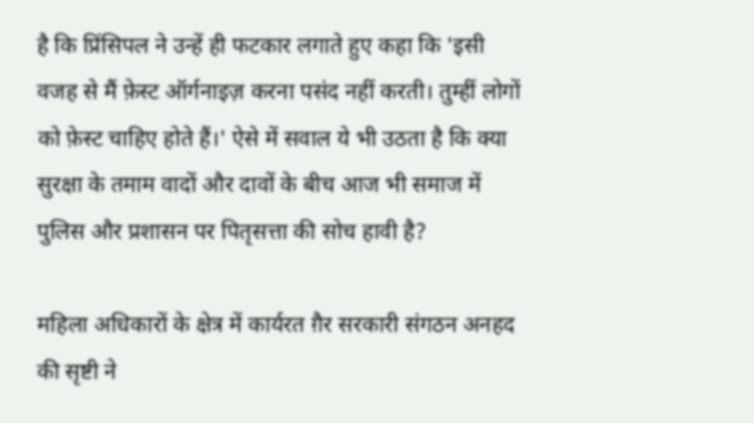है कि प्रिंसिपल ने उन्हें ही फटकार लगाते हुए कहा कि 'इसी वजह से मैं फ़ेस्ट ऑर्गनाइज़ करना पसंद नहीं करती। तुम्हीं लोगों को फ़ेस्ट चाहिए होते हैं।' ऐसे में सवाल ये भी उठता है कि क्या सुरक्षा के तमाम वादों और दावों के बीच आज भी समाज में पुलिस और प्रशासन पर पितृसत्ता की सोच हावी है?

महिला अधिकारों के क्षेत्र में कार्यरत ग़ैर सरकारी संगठन अनहद की सृष्टी ने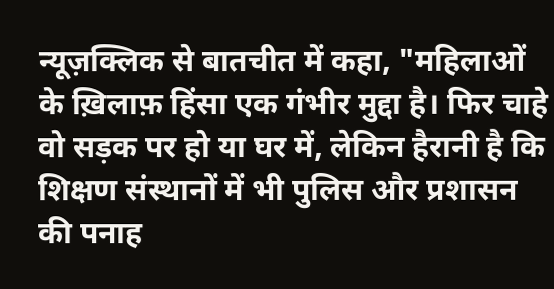न्यूज़क्लिक से बातचीत में कहा, "महिलाओं के ख़िलाफ़ हिंसा एक गंभीर मुद्दा है। फिर चाहे वो सड़क पर हो या घर में, लेकिन हैरानी है कि शिक्षण संस्थानों में भी पुलिस और प्रशासन की पनाह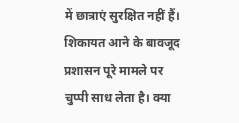में छात्राएं सुरक्षित नहीं हैं। शिकायत आने के बावजूद प्रशासन पूरे मामले पर चुप्पी साध लेता है। क्या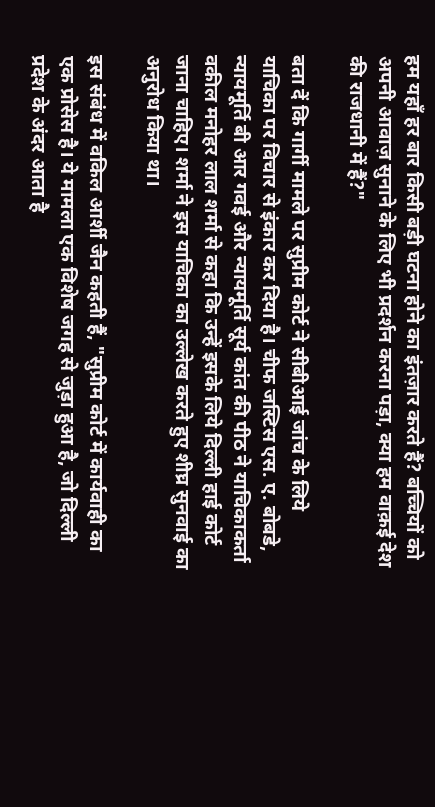हम यहाँ हर बार किसी बड़ी घटना होने का इंतज़ार करते हैं? बच्चियों को अपनी आवाज़ सुनाने के लिए भी प्रदर्शन करना पड़ा, क्या हम वाक़ई देश की राजधानी में हैं?"

बता दें कि गार्गी मामले पर सुप्रीम कोर्ट ने सीबीआई जांच के लिये याचिका पर विचार से इंकार कर दिया है। चीफ जस्टिस एस. ए. बोबडे, न्यायमूर्ति बी आर गवई और न्यायमूर्ति सूर्य कांत की पीठ ने याचिकाकर्ता वकील मनोहर लाल शर्मा से कहा कि उन्हें इसके लिये दिल्ली हाई कोर्ट जाना चाहिए। शर्मा ने इस याचिका का उल्लेख करते हुए शीघ्र सुनवाई का अनुरोध किया था।

इस संबंध में वकिल आर्शी जैन कहती हैं, "सुप्रीम कोर्ट में कार्यवाही का एक प्रोसेस है। ये मामला एक विशेष जगह से जुड़ा हुआ है, जो दिल्ली प्रदेश के अंदर आता है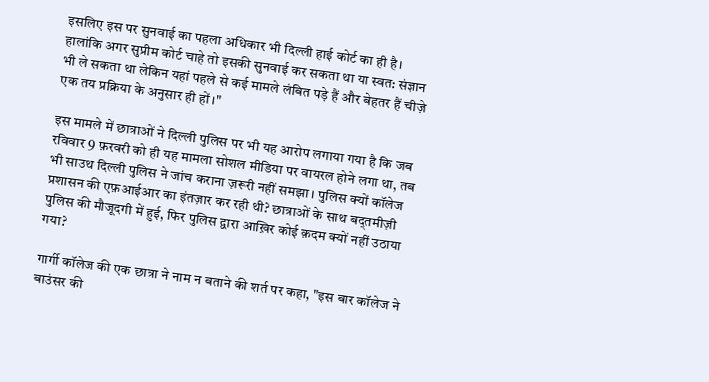इसलिए इस पर सुनवाई का पहला अधिकार भी दिल्ली हाई कोर्ट का ही है। हालांकि अगर सुप्रीम कोर्ट चाहे तो इसकी सुनवाई कर सकता था या स्वत: संज्ञान भी ले सकता था लेकिन यहां पहले से कई मामले लंबित पड़े हैं और बेहतर हैं चीज़े एक तय प्रक्रिया के अनुसार ही हों।"

इस मामले में छात्राओं ने दिल्ली पुलिस पर भी यह आरोप लगाया गया है कि जब रविवार 9 फ़रवरी को ही यह मामला सोशल मीडिया पर वायरल होने लगा था, तब भी साउथ दिल्ली पुलिस ने जांच कराना ज़रूरी नहीं समझा। पुलिस क्यों कॉलेज प्रशासन की एफ़आईआर का इंतज़ार कर रही थी? छात्राओं के साथ बद्तमीज़ी पुलिस की मौजूदगी में हुई, फिर पुलिस द्वारा आख़िर कोई क़दम क्यों नहीं उठाया गया?

गार्गी कॉलेज की एक छात्रा ने नाम न बताने की शर्त पर कहा, "इस बार कॉलेज ने बाउंसर की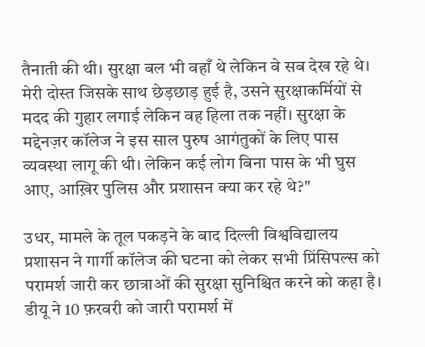तैनाती की थी। सुरक्षा बल भी वहाँ थे लेकिन वे सब देख रहे थे। मेरी दोस्त जिसके साथ छेड़छाड़ हुई है, उसने सुरक्षाकर्मियों से मदद की गुहार लगाई लेकिन वह हिला तक नहीं। सुरक्षा के मद्देनज़र कॉलेज ने इस साल पुरुष आगंतुकों के लिए पास व्यवस्था लागू की थी। लेकिन कई लोग बिना पास के भी घुस आए, आख़िर पुलिस और प्रशासन क्या कर रहे थे?"

उधर, मामले के तूल पकड़ने के बाद दिल्ली विश्वविद्यालय प्रशासन ने गार्गी कॉलेज की घटना को लेकर सभी प्रिंसिपल्स को परामर्श जारी कर छात्राओं की सुरक्षा सुनिश्चित करने को कहा है। डीयू ने 10 फ़रवरी को जारी परामर्श में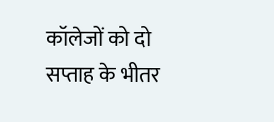कॉलेजों को दो सप्ताह के भीतर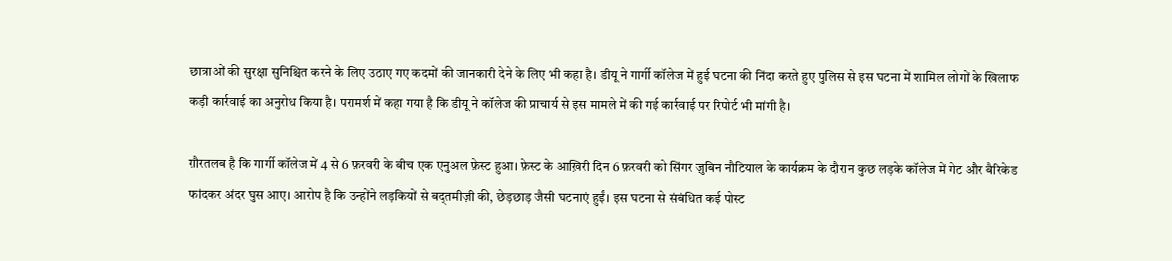छात्राओं की सुरक्षा सुनिश्चित करने के लिए उठाए गए कदमों की जानकारी देने के लिए भी कहा है। डीयू ने गार्गी कॉलेज में हुई घटना की निंदा करते हुए पुलिस से इस घटना में शामिल लोगों के खिलाफ कड़ी कार्रवाई का अनुरोध किया है। परामर्श में कहा गया है कि डीयू ने कॉलेज की प्राचार्य से इस मामले में की गई कार्रवाई पर रिपोर्ट भी मांगी है।

ग़ौरतलब है कि गार्गी कॉलेज में 4 से 6 फ़रवरी के बीच एक एनुअल फ़ेस्ट हुआ। फ़ेस्ट के आख़िरी दिन 6 फ़रवरी को सिंगर ज़ुबिन नौटियाल के कार्यक्रम के दौरान कुछ लड़के कॉलेज में गेट और बैरिकेड फांदकर अंदर घुस आए। आरोप है कि उन्होंने लड़कियों से बद्तमीज़ी की, छेड़छाड़ जैसी घटनाएं हुईं। इस घटना से संबंधित कई पोस्ट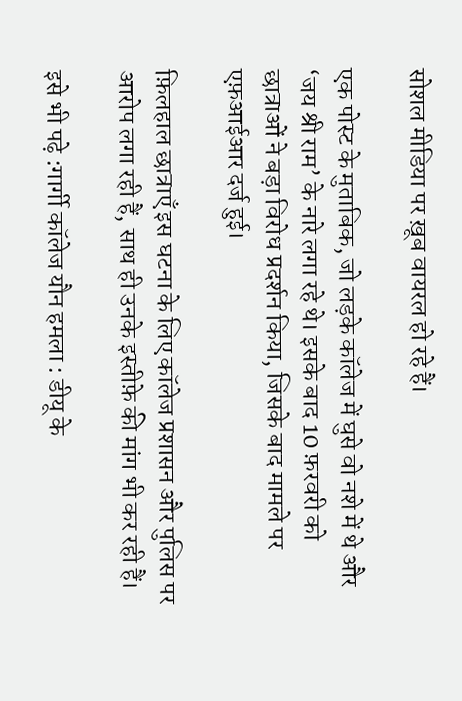सोशल मीडिया पर ख़ूब वायरल हो रहे हैं।

एक पोस्ट के मुताबिक, जो लड़के कॉलेज में घुसे वो नशे में थे और ‘जय श्री राम’ के नारे लगा रहे थे। इसके बाद 10 फ़रवरी को छात्राओं ने बड़ा विरोध प्रदर्शन किया, जिसके बाद मामले पर एफ़आईआर दर्ज हुई।

फ़िलहाल छात्राएँ इस घटना के लिए कॉलेज प्रशासन और पुलिस पर आरोप लगा रही हैं, साथ ही उनके इस्तीफ़े की मांग भी कर रही हैं।

इसे भी पढ़े :गार्गी कॉलेज यौन हमला : डीयू के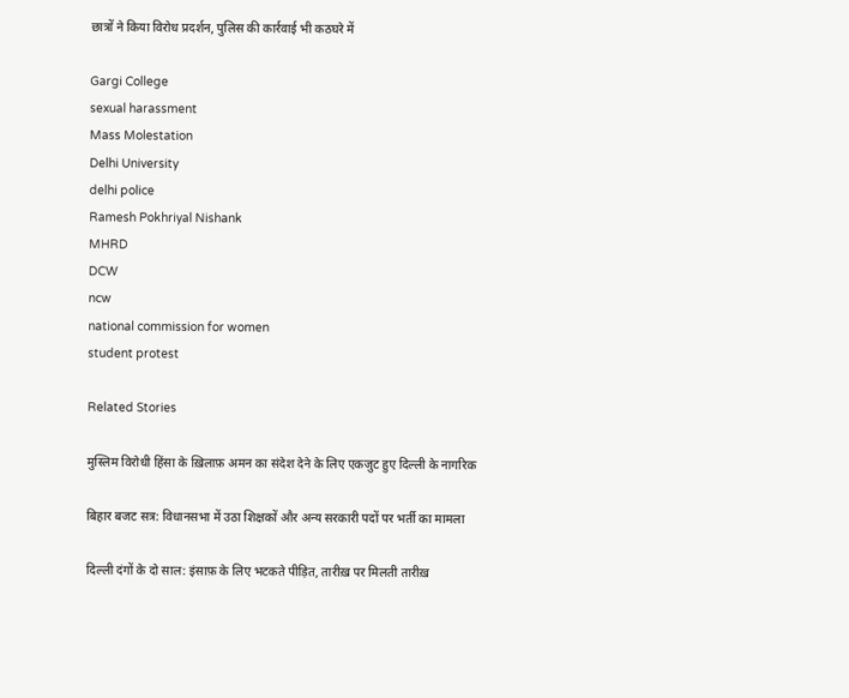छात्रों ने किया विरोध प्रदर्शन, पुलिस की कार्रवाई भी कठघरे में

Gargi College
sexual harassment
Mass Molestation
Delhi University
delhi police
Ramesh Pokhriyal Nishank
MHRD
DCW
ncw
national commission for women
student protest

Related Stories

मुस्लिम विरोधी हिंसा के ख़िलाफ़ अमन का संदेश देने के लिए एकजुट हुए दिल्ली के नागरिक

बिहार बजट सत्र: विधानसभा में उठा शिक्षकों और अन्य सरकारी पदों पर भर्ती का मामला

दिल्ली दंगों के दो साल: इंसाफ़ के लिए भटकते पीड़ित, तारीख़ पर मिलती तारीख़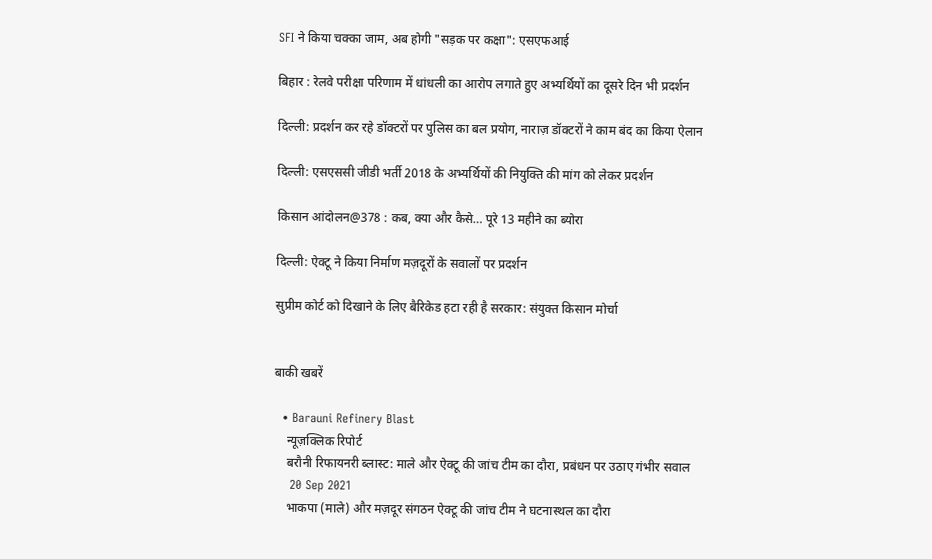SFI ने किया चक्का जाम, अब होगी "सड़क पर कक्षा": एसएफआई

बिहार : रेलवे परीक्षा परिणाम में धांधली का आरोप लगाते हुए अभ्यर्थियों का दूसरे दिन भी प्रदर्शन

दिल्ली: प्रदर्शन कर रहे डॉक्टरों पर पुलिस का बल प्रयोग, नाराज़ डॉक्टरों ने काम बंद का किया ऐलान

दिल्ली: एसएससी जीडी भर्ती 2018 के अभ्यर्थियों की नियुक्ति की मांग को लेकर प्रदर्शन

किसान आंदोलन@378 : कब, क्या और कैसे… पूरे 13 महीने का ब्योरा

दिल्ली: ऐक्टू ने किया निर्माण मज़दूरों के सवालों पर प्रदर्शन

सुप्रीम कोर्ट को दिखाने के लिए बैरिकेड हटा रही है सरकार: संयुक्त किसान मोर्चा


बाकी खबरें

  • Barauni Refinery Blast
    न्यूज़क्लिक रिपोर्ट
    बरौनी रिफायनरी ब्लास्ट: माले और ऐक्टू की जांच टीम का दौरा, प्रबंधन पर उठाए गंभीर सवाल
    20 Sep 2021
    भाकपा (माले) और मज़दूर संगठन ऐक्टू की जांच टीम ने घटनास्थल का दौरा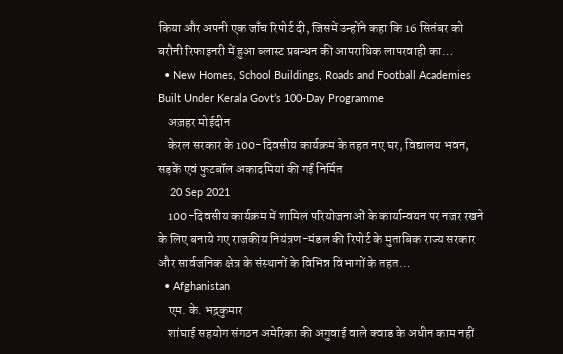किया और अपनी एक जाँच रिपोर्ट दी, जिसमें उन्होंने कहा कि 16 सितंबर को बरौनी रिफाइनरी में हुआ ब्लास्ट प्रबन्धन की आपराधिक लापरवाही का…
  • New Homes, School Buildings, Roads and Football Academies Built Under Kerala Govt’s 100-Day Programme
    अज़हर मोईदीन
    केरल सरकार के 100-दिवसीय कार्यक्रम के तहत नए घर, विद्यालय भवन, सड़कें एवं फुटबॉल अकादमियां की गईं निर्मित
    20 Sep 2021
    100-दिवसीय कार्यक्रम में शामिल परियोजनाओं के कार्यान्वयन पर नजर रखने के लिए बनाये गए राजकीय नियंत्रण-मंडल की रिपोर्ट के मुताबिक राज्य सरकार और सार्वजनिक क्षेत्र के संस्थानों के विभिन्न विभागों के तहत…
  • Afghanistan
    एम. के. भद्रकुमार
    शांघाई सहयोग संगठन अमेरिका की अगुवाई वाले क्वाड के अधीन काम नहीं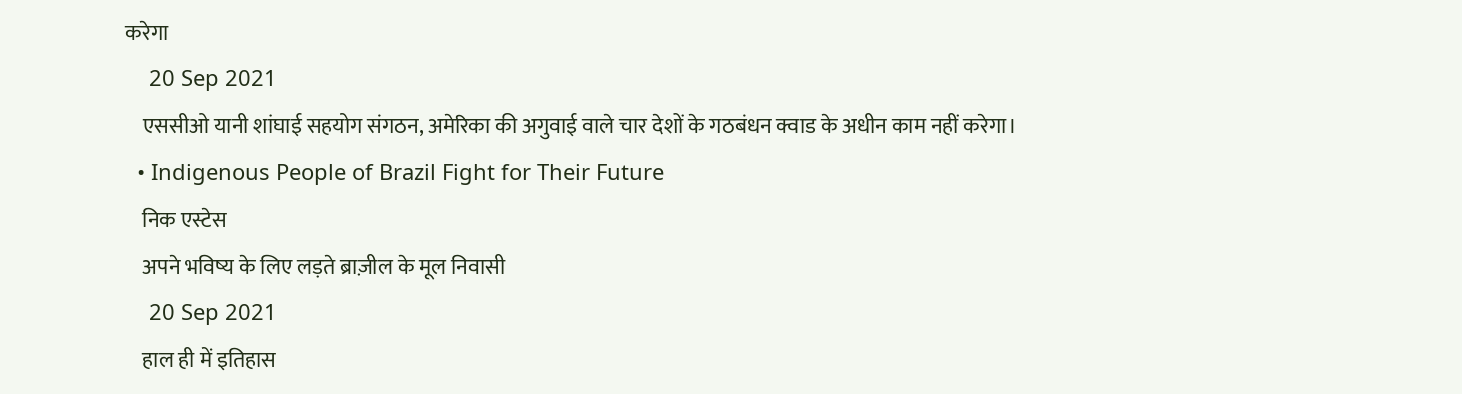करेगा
    20 Sep 2021
    एससीओ यानी शांघाई सहयोग संगठन, अमेरिका की अगुवाई वाले चार देशों के गठबंधन क्वाड के अधीन काम नहीं करेगा।
  • Indigenous People of Brazil Fight for Their Future
    निक एस्टेस
    अपने भविष्य के लिए लड़ते ब्राज़ील के मूल निवासी
    20 Sep 2021
    हाल ही में इतिहास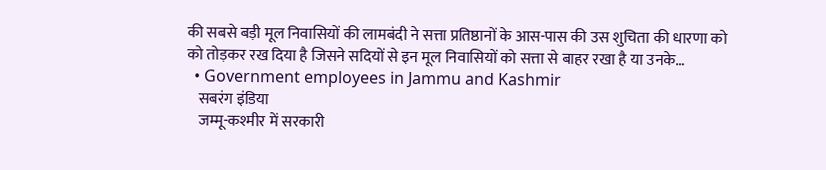की सबसे बड़ी मूल निवासियों की लामबंदी ने सत्ता प्रतिष्ठानों के आस-पास की उस शुचिता की धारणा को को तोड़कर रख दिया है जिसने सदियों से इन मूल निवासियों को सत्ता से बाहर रखा है या उनके…
  • Government employees in Jammu and Kashmir
    सबरंग इंडिया
    जम्मू-कश्मीर में सरकारी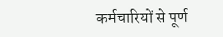कर्मचारियों से पूर्ण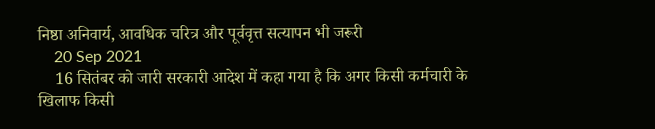निष्ठा अनिवार्य, आवधिक चरित्र और पूर्ववृत्त सत्यापन भी जरूरी
    20 Sep 2021
    16 सितंबर को जारी सरकारी आदेश में कहा गया है कि अगर किसी कर्मचारी के खिलाफ किसी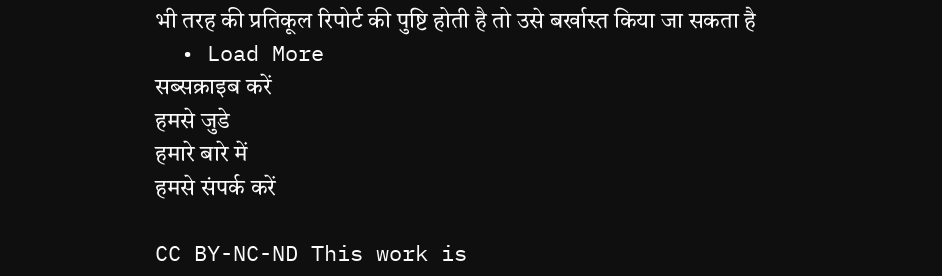भी तरह की प्रतिकूल रिपोर्ट की पुष्टि होती है तो उसे बर्खास्त किया जा सकता है
  • Load More
सब्सक्राइब करें
हमसे जुडे
हमारे बारे में
हमसे संपर्क करें

CC BY-NC-ND This work is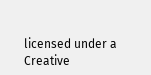licensed under a Creative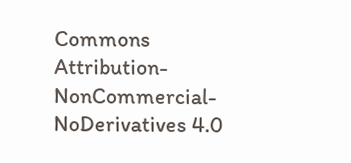Commons Attribution-NonCommercial-NoDerivatives 4.0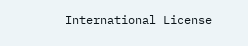International License